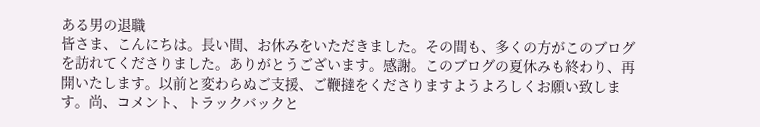ある男の退職
皆さま、こんにちは。長い間、お休みをいただきました。その間も、多くの方がこのブログを訪れてくださりました。ありがとうございます。感謝。このブログの夏休みも終わり、再開いたします。以前と変わらぬご支援、ご鞭撻をくださりますようよろしくお願い致します。尚、コメント、トラックバックと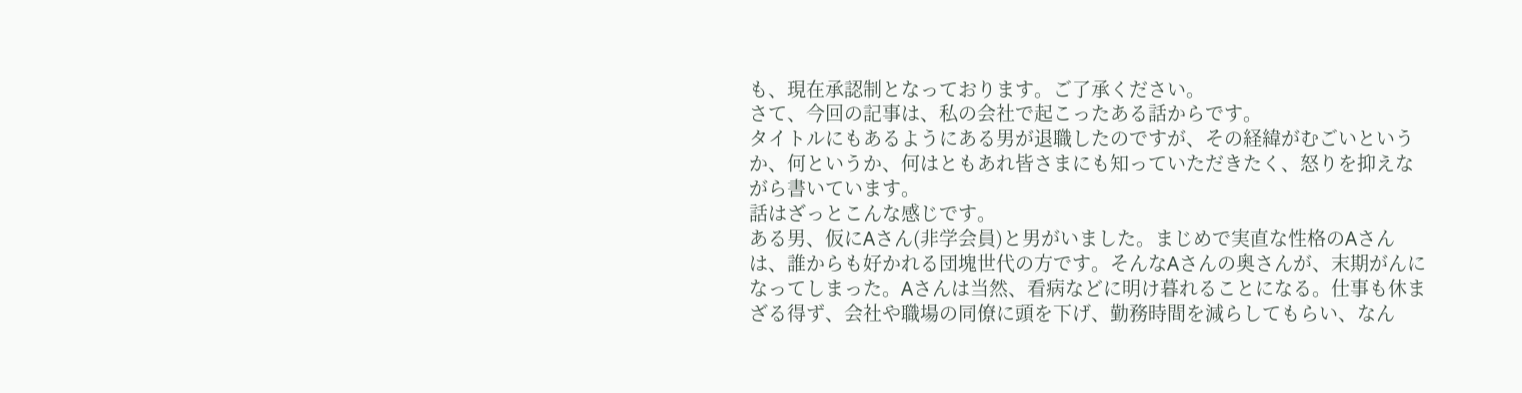も、現在承認制となっております。ご了承ください。
さて、今回の記事は、私の会社で起こったある話からです。
タイトルにもあるようにある男が退職したのですが、その経緯がむごいというか、何というか、何はともあれ皆さまにも知っていただきたく、怒りを抑えながら書いています。
話はざっとこんな感じです。
ある男、仮にAさん(非学会員)と男がいました。まじめで実直な性格のAさんは、誰からも好かれる団塊世代の方です。そんなAさんの奥さんが、末期がんになってしまった。Aさんは当然、看病などに明け暮れることになる。仕事も休まざる得ず、会社や職場の同僚に頭を下げ、勤務時間を減らしてもらい、なん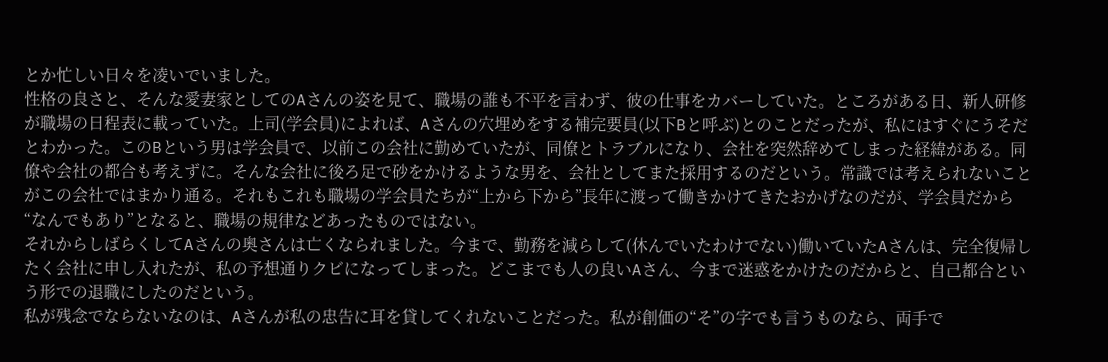とか忙しい日々を凌いでいました。
性格の良さと、そんな愛妻家としてのAさんの姿を見て、職場の誰も不平を言わず、彼の仕事をカバーしていた。ところがある日、新人研修が職場の日程表に載っていた。上司(学会員)によれば、Aさんの穴埋めをする補完要員(以下Bと呼ぶ)とのことだったが、私にはすぐにうそだとわかった。このBという男は学会員で、以前この会社に勤めていたが、同僚とトラブルになり、会社を突然辞めてしまった経緯がある。同僚や会社の都合も考えずに。そんな会社に後ろ足で砂をかけるような男を、会社としてまた採用するのだという。常識では考えられないことがこの会社ではまかり通る。それもこれも職場の学会員たちが“上から下から”長年に渡って働きかけてきたおかげなのだが、学会員だから“なんでもあり”となると、職場の規律などあったものではない。
それからしばらくしてAさんの奥さんは亡くなられました。今まで、勤務を減らして(休んでいたわけでない)働いていたAさんは、完全復帰したく会社に申し入れたが、私の予想通りクビになってしまった。どこまでも人の良いAさん、今まで迷惑をかけたのだからと、自己都合という形での退職にしたのだという。
私が残念でならないなのは、Aさんが私の忠告に耳を貸してくれないことだった。私が創価の“そ”の字でも言うものなら、両手で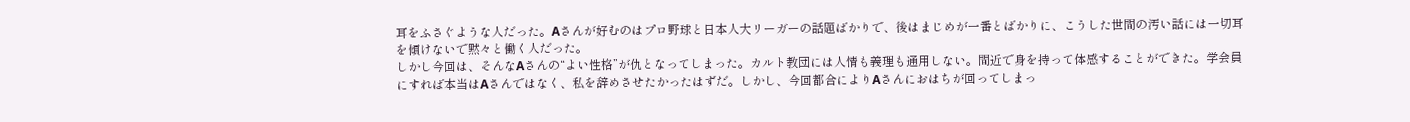耳をふさぐような人だった。Aさんが好むのはプロ野球と日本人大リーガーの話題ばかりで、後はまじめが一番とばかりに、こうした世間の汚い話には一切耳を傾けないで黙々と働く人だった。
しかし今回は、そんなAさんの“よい性格”が仇となってしまった。カルト教団には人情も義理も通用しない。間近で身を持って体感することができた。学会員にすれば本当はAさんではなく、私を辞めさせたかったはずだ。しかし、今回都合によりAさんにおはちが回ってしまっ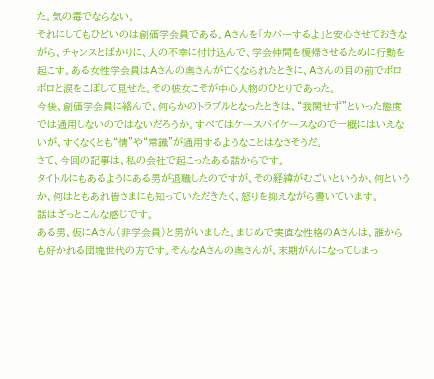た。気の毒でならない。
それにしてもひどいのは創価学会員である。Aさんを「カバーするよ」と安心させておきながら、チャンスとばかりに、人の不幸に付け込んで、学会仲間を復帰させるために行動を起こす。ある女性学会員はAさんの奥さんが亡くなられたときに、Aさんの目の前でボロボロと涙をこぼして見せた。その彼女こそが中心人物のひとりであった。
今後、創価学会員に絡んで、何らかのトラブルとなったときは、“我関せず”といった態度では通用しないのではないだろうか。すべてはケースバイケースなので一概にはいえないが、すくなくとも“情”や“常識”が通用するようなことはなさそうだ。
さて、今回の記事は、私の会社で起こったある話からです。
タイトルにもあるようにある男が退職したのですが、その経緯がむごいというか、何というか、何はともあれ皆さまにも知っていただきたく、怒りを抑えながら書いています。
話はざっとこんな感じです。
ある男、仮にAさん(非学会員)と男がいました。まじめで実直な性格のAさんは、誰からも好かれる団塊世代の方です。そんなAさんの奥さんが、末期がんになってしまっ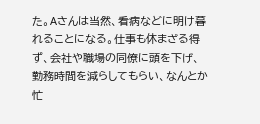た。Aさんは当然、看病などに明け暮れることになる。仕事も休まざる得ず、会社や職場の同僚に頭を下げ、勤務時間を減らしてもらい、なんとか忙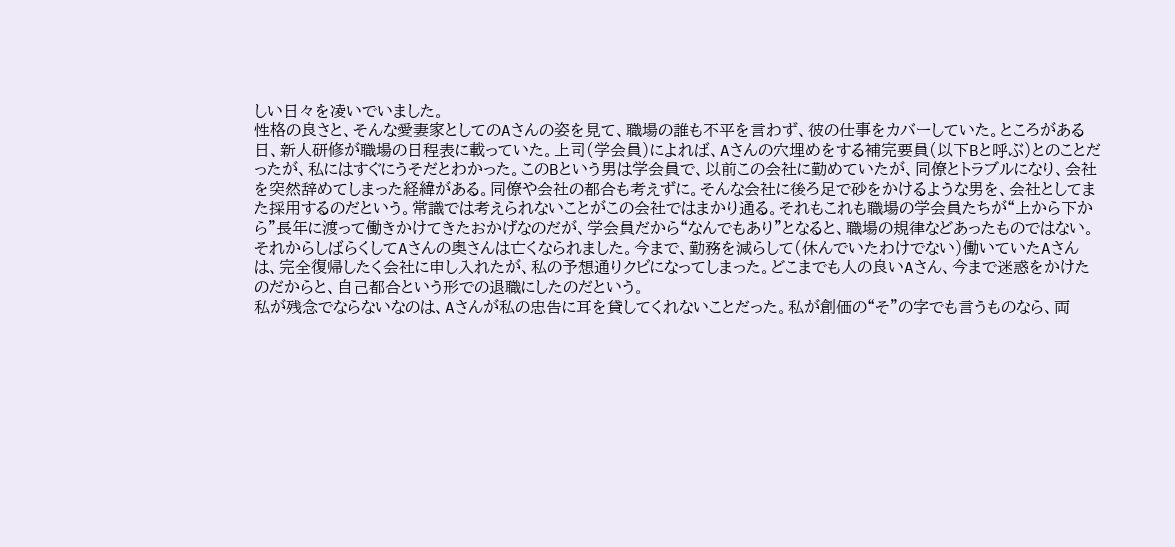しい日々を凌いでいました。
性格の良さと、そんな愛妻家としてのAさんの姿を見て、職場の誰も不平を言わず、彼の仕事をカバーしていた。ところがある日、新人研修が職場の日程表に載っていた。上司(学会員)によれば、Aさんの穴埋めをする補完要員(以下Bと呼ぶ)とのことだったが、私にはすぐにうそだとわかった。このBという男は学会員で、以前この会社に勤めていたが、同僚とトラブルになり、会社を突然辞めてしまった経緯がある。同僚や会社の都合も考えずに。そんな会社に後ろ足で砂をかけるような男を、会社としてまた採用するのだという。常識では考えられないことがこの会社ではまかり通る。それもこれも職場の学会員たちが“上から下から”長年に渡って働きかけてきたおかげなのだが、学会員だから“なんでもあり”となると、職場の規律などあったものではない。
それからしばらくしてAさんの奥さんは亡くなられました。今まで、勤務を減らして(休んでいたわけでない)働いていたAさんは、完全復帰したく会社に申し入れたが、私の予想通りクビになってしまった。どこまでも人の良いAさん、今まで迷惑をかけたのだからと、自己都合という形での退職にしたのだという。
私が残念でならないなのは、Aさんが私の忠告に耳を貸してくれないことだった。私が創価の“そ”の字でも言うものなら、両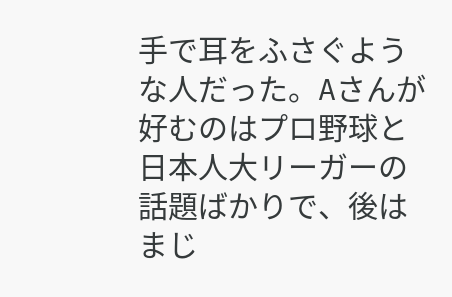手で耳をふさぐような人だった。Aさんが好むのはプロ野球と日本人大リーガーの話題ばかりで、後はまじ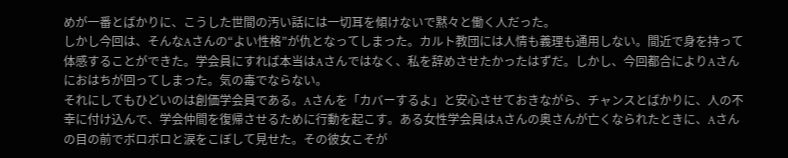めが一番とばかりに、こうした世間の汚い話には一切耳を傾けないで黙々と働く人だった。
しかし今回は、そんなAさんの“よい性格”が仇となってしまった。カルト教団には人情も義理も通用しない。間近で身を持って体感することができた。学会員にすれば本当はAさんではなく、私を辞めさせたかったはずだ。しかし、今回都合によりAさんにおはちが回ってしまった。気の毒でならない。
それにしてもひどいのは創価学会員である。Aさんを「カバーするよ」と安心させておきながら、チャンスとばかりに、人の不幸に付け込んで、学会仲間を復帰させるために行動を起こす。ある女性学会員はAさんの奥さんが亡くなられたときに、Aさんの目の前でボロボロと涙をこぼして見せた。その彼女こそが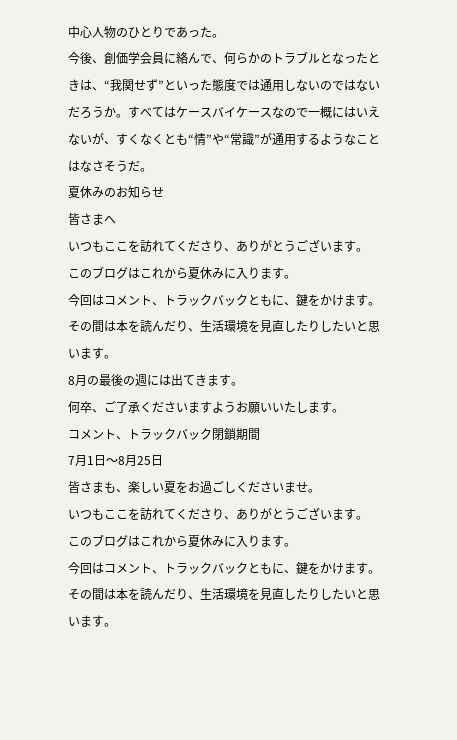中心人物のひとりであった。
今後、創価学会員に絡んで、何らかのトラブルとなったときは、“我関せず”といった態度では通用しないのではないだろうか。すべてはケースバイケースなので一概にはいえないが、すくなくとも“情”や“常識”が通用するようなことはなさそうだ。
夏休みのお知らせ
皆さまへ
いつもここを訪れてくださり、ありがとうございます。
このブログはこれから夏休みに入ります。
今回はコメント、トラックバックともに、鍵をかけます。
その間は本を読んだり、生活環境を見直したりしたいと思います。
8月の最後の週には出てきます。
何卒、ご了承くださいますようお願いいたします。
コメント、トラックバック閉鎖期間
7月1日〜8月25日
皆さまも、楽しい夏をお過ごしくださいませ。
いつもここを訪れてくださり、ありがとうございます。
このブログはこれから夏休みに入ります。
今回はコメント、トラックバックともに、鍵をかけます。
その間は本を読んだり、生活環境を見直したりしたいと思います。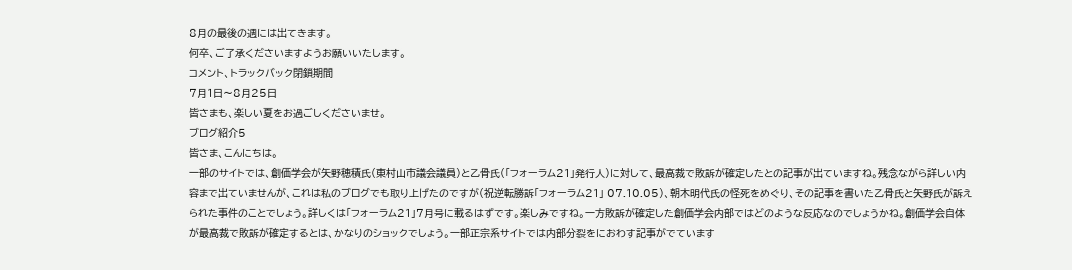8月の最後の週には出てきます。
何卒、ご了承くださいますようお願いいたします。
コメント、トラックバック閉鎖期間
7月1日〜8月25日
皆さまも、楽しい夏をお過ごしくださいませ。
ブログ紹介5
皆さま、こんにちは。
一部のサイトでは、創価学会が矢野穂積氏(東村山市議会議員)と乙骨氏(「フォーラム21」発行人)に対して、最高裁で敗訴が確定したとの記事が出ていますね。残念ながら詳しい内容まで出ていませんが、これは私のブログでも取り上げたのですが(祝逆転勝訴「フォーラム21」 07.10.05)、朝木明代氏の怪死をめぐり、その記事を書いた乙骨氏と矢野氏が訴えられた事件のことでしょう。詳しくは「フォーラム21」7月号に載るはずです。楽しみですね。一方敗訴が確定した創価学会内部ではどのような反応なのでしょうかね。創価学会自体が最高裁で敗訴が確定するとは、かなりのショックでしょう。一部正宗系サイトでは内部分裂をにおわす記事がでています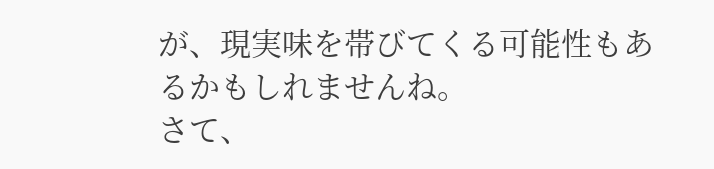が、現実味を帯びてくる可能性もあるかもしれませんね。
さて、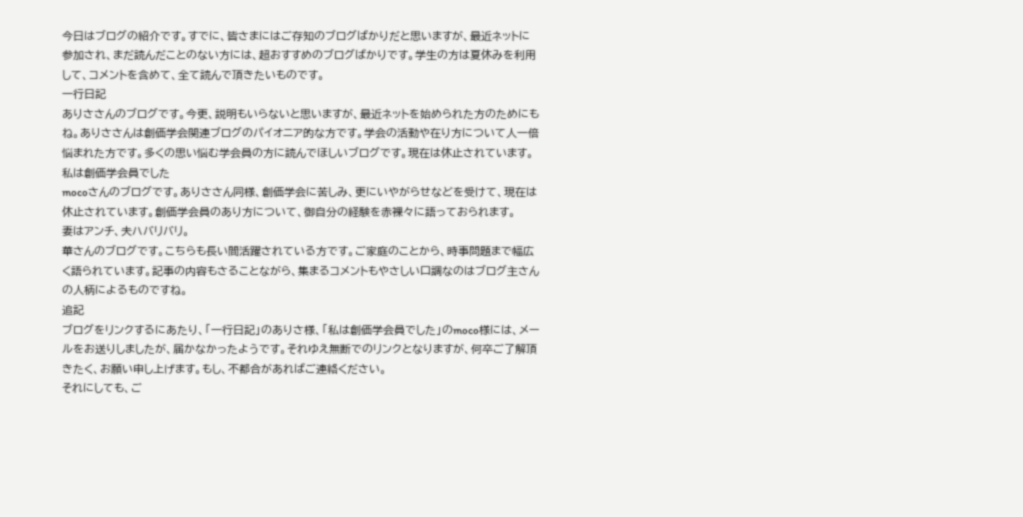今日はブログの紹介です。すでに、皆さまにはご存知のブログばかりだと思いますが、最近ネットに参加され、まだ読んだことのない方には、超おすすめのブログばかりです。学生の方は夏休みを利用して、コメントを含めて、全て読んで頂きたいものです。
一行日記
ありささんのブログです。今更、説明もいらないと思いますが、最近ネットを始められた方のためにもね。ありささんは創価学会関連ブログのパイオニア的な方です。学会の活動や在り方について人一倍悩まれた方です。多くの思い悩む学会員の方に読んでほしいブログです。現在は休止されています。
私は創価学会員でした
mocoさんのブログです。ありささん同様、創価学会に苦しみ、更にいやがらせなどを受けて、現在は休止されています。創価学会員のあり方について、御自分の経験を赤裸々に語っておられます。
妻はアンチ、夫ハバリバリ。
華さんのブログです。こちらも長い間活躍されている方です。ご家庭のことから、時事問題まで幅広く語られています。記事の内容もさることながら、集まるコメントもやさしい口調なのはブログ主さんの人柄によるものですね。
追記
ブログをリンクするにあたり、「一行日記」のありさ様、「私は創価学会員でした」のmoco様には、メールをお送りしましたが、届かなかったようです。それゆえ無断でのリンクとなりますが、何卒ご了解頂きたく、お願い申し上げます。もし、不都合があればご連絡ください。
それにしても、ご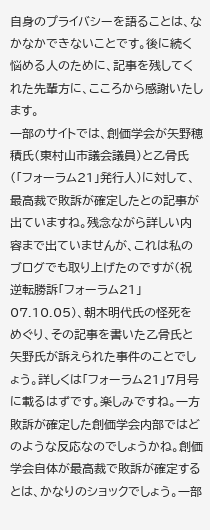自身のプライバシーを語ることは、なかなかできないことです。後に続く悩める人のために、記事を残してくれた先輩方に、こころから感謝いたします。
一部のサイトでは、創価学会が矢野穂積氏(東村山市議会議員)と乙骨氏(「フォーラム21」発行人)に対して、最高裁で敗訴が確定したとの記事が出ていますね。残念ながら詳しい内容まで出ていませんが、これは私のブログでも取り上げたのですが(祝逆転勝訴「フォーラム21」 07.10.05)、朝木明代氏の怪死をめぐり、その記事を書いた乙骨氏と矢野氏が訴えられた事件のことでしょう。詳しくは「フォーラム21」7月号に載るはずです。楽しみですね。一方敗訴が確定した創価学会内部ではどのような反応なのでしょうかね。創価学会自体が最高裁で敗訴が確定するとは、かなりのショックでしょう。一部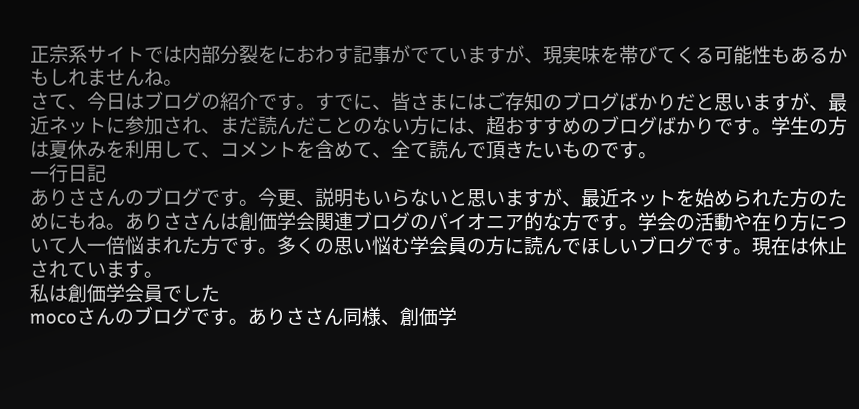正宗系サイトでは内部分裂をにおわす記事がでていますが、現実味を帯びてくる可能性もあるかもしれませんね。
さて、今日はブログの紹介です。すでに、皆さまにはご存知のブログばかりだと思いますが、最近ネットに参加され、まだ読んだことのない方には、超おすすめのブログばかりです。学生の方は夏休みを利用して、コメントを含めて、全て読んで頂きたいものです。
一行日記
ありささんのブログです。今更、説明もいらないと思いますが、最近ネットを始められた方のためにもね。ありささんは創価学会関連ブログのパイオニア的な方です。学会の活動や在り方について人一倍悩まれた方です。多くの思い悩む学会員の方に読んでほしいブログです。現在は休止されています。
私は創価学会員でした
mocoさんのブログです。ありささん同様、創価学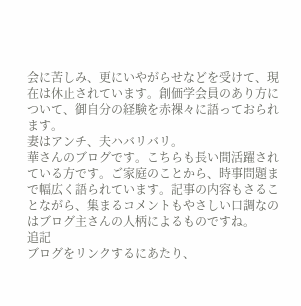会に苦しみ、更にいやがらせなどを受けて、現在は休止されています。創価学会員のあり方について、御自分の経験を赤裸々に語っておられます。
妻はアンチ、夫ハバリバリ。
華さんのブログです。こちらも長い間活躍されている方です。ご家庭のことから、時事問題まで幅広く語られています。記事の内容もさることながら、集まるコメントもやさしい口調なのはブログ主さんの人柄によるものですね。
追記
ブログをリンクするにあたり、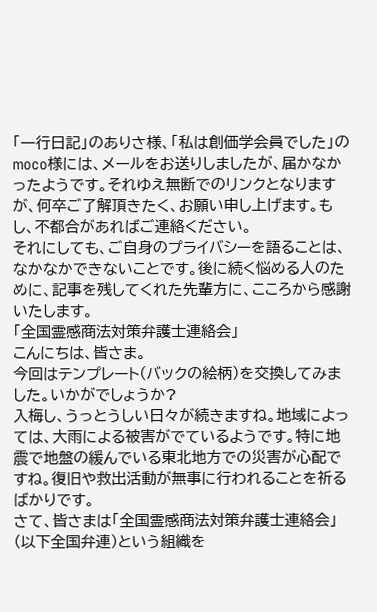「一行日記」のありさ様、「私は創価学会員でした」のmoco様には、メールをお送りしましたが、届かなかったようです。それゆえ無断でのリンクとなりますが、何卒ご了解頂きたく、お願い申し上げます。もし、不都合があればご連絡ください。
それにしても、ご自身のプライバシーを語ることは、なかなかできないことです。後に続く悩める人のために、記事を残してくれた先輩方に、こころから感謝いたします。
「全国霊感商法対策弁護士連絡会」
こんにちは、皆さま。
今回はテンプレート(バックの絵柄)を交換してみました。いかがでしょうか?
入梅し、うっとうしい日々が続きますね。地域によっては、大雨による被害がでているようです。特に地震で地盤の緩んでいる東北地方での災害が心配ですね。復旧や救出活動が無事に行われることを祈るばかりです。
さて、皆さまは「全国霊感商法対策弁護士連絡会」(以下全国弁連)という組織を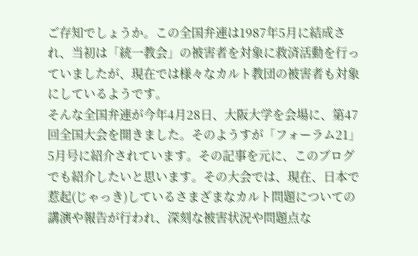ご存知でしょうか。この全国弁連は1987年5月に結成され、当初は「統一教会」の被害者を対象に救済活動を行っていましたが、現在では様々なカルト教団の被害者も対象にしているようです。
そんな全国弁連が今年4月28日、大阪大学を会場に、第47回全国大会を開きました。そのようすが「フォーラム21」5月号に紹介されています。その記事を元に、このブログでも紹介したいと思います。その大会では、現在、日本で惹起(じゃっき)しているさまざまなカルト問題についての講演や報告が行われ、深刻な被害状況や問題点な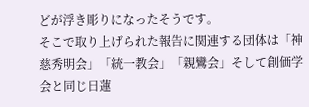どが浮き彫りになったそうです。
そこで取り上げられた報告に関連する団体は「神慈秀明会」「統一教会」「親鸞会」そして創価学会と同じ日蓮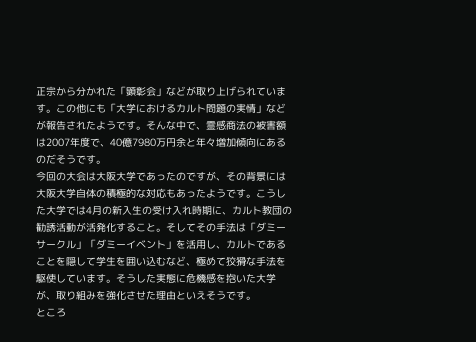正宗から分かれた「顕彰会」などが取り上げられています。この他にも「大学におけるカルト問題の実情」などが報告されたようです。そんな中で、霊感商法の被害額は2007年度で、40億7980万円余と年々増加傾向にあるのだそうです。
今回の大会は大阪大学であったのですが、その背景には大阪大学自体の積極的な対応もあったようです。こうした大学では4月の新入生の受け入れ時期に、カルト教団の勧誘活動が活発化すること。そしてその手法は「ダミーサークル」「ダミーイベント」を活用し、カルトであることを隠して学生を囲い込むなど、極めて狡猾な手法を駆使しています。そうした実態に危機感を抱いた大学が、取り組みを強化させた理由といえそうです。
ところ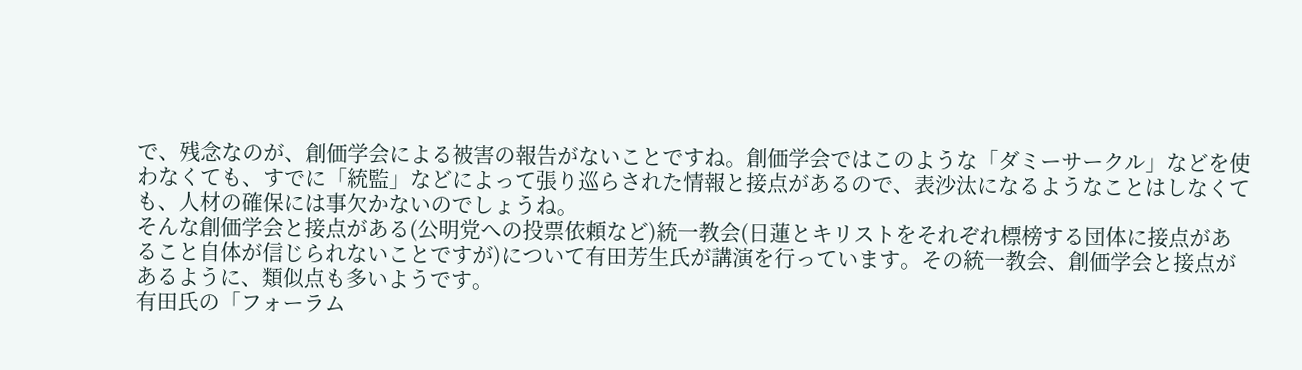で、残念なのが、創価学会による被害の報告がないことですね。創価学会ではこのような「ダミーサークル」などを使わなくても、すでに「統監」などによって張り巡らされた情報と接点があるので、表沙汰になるようなことはしなくても、人材の確保には事欠かないのでしょうね。
そんな創価学会と接点がある(公明党への投票依頼など)統一教会(日蓮とキリストをそれぞれ標榜する団体に接点があること自体が信じられないことですが)について有田芳生氏が講演を行っています。その統一教会、創価学会と接点があるように、類似点も多いようです。
有田氏の「フォーラム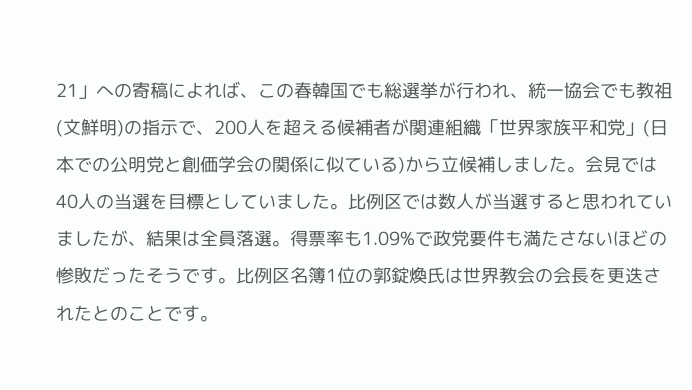21」への寄稿によれば、この春韓国でも総選挙が行われ、統一協会でも教祖(文鮮明)の指示で、200人を超える候補者が関連組織「世界家族平和党」(日本での公明党と創価学会の関係に似ている)から立候補しました。会見では40人の当選を目標としていました。比例区では数人が当選すると思われていましたが、結果は全員落選。得票率も1.09%で政党要件も満たさないほどの惨敗だったそうです。比例区名簿1位の郭錠煥氏は世界教会の会長を更迭されたとのことです。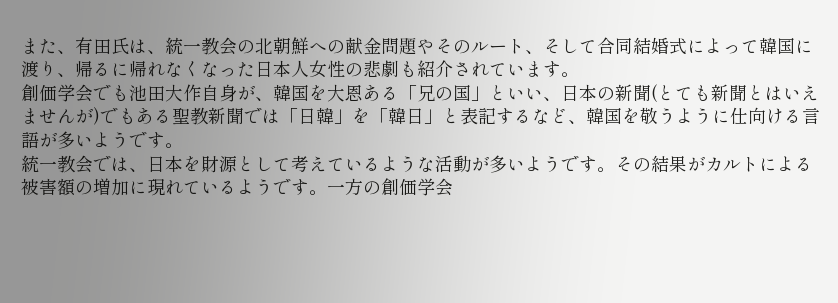また、有田氏は、統一教会の北朝鮮への献金問題やそのルート、そして合同結婚式によって韓国に渡り、帰るに帰れなくなった日本人女性の悲劇も紹介されています。
創価学会でも池田大作自身が、韓国を大恩ある「兄の国」といい、日本の新聞(とても新聞とはいえませんが)でもある聖教新聞では「日韓」を「韓日」と表記するなど、韓国を敬うように仕向ける言語が多いようです。
統一教会では、日本を財源として考えているような活動が多いようです。その結果がカルトによる被害額の増加に現れているようです。一方の創価学会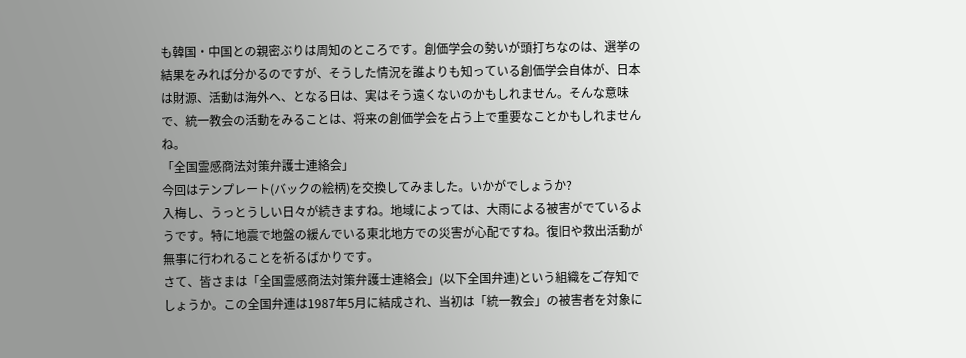も韓国・中国との親密ぶりは周知のところです。創価学会の勢いが頭打ちなのは、選挙の結果をみれば分かるのですが、そうした情況を誰よりも知っている創価学会自体が、日本は財源、活動は海外へ、となる日は、実はそう遠くないのかもしれません。そんな意味で、統一教会の活動をみることは、将来の創価学会を占う上で重要なことかもしれませんね。
「全国霊感商法対策弁護士連絡会」
今回はテンプレート(バックの絵柄)を交換してみました。いかがでしょうか?
入梅し、うっとうしい日々が続きますね。地域によっては、大雨による被害がでているようです。特に地震で地盤の緩んでいる東北地方での災害が心配ですね。復旧や救出活動が無事に行われることを祈るばかりです。
さて、皆さまは「全国霊感商法対策弁護士連絡会」(以下全国弁連)という組織をご存知でしょうか。この全国弁連は1987年5月に結成され、当初は「統一教会」の被害者を対象に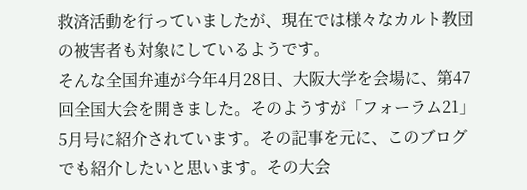救済活動を行っていましたが、現在では様々なカルト教団の被害者も対象にしているようです。
そんな全国弁連が今年4月28日、大阪大学を会場に、第47回全国大会を開きました。そのようすが「フォーラム21」5月号に紹介されています。その記事を元に、このブログでも紹介したいと思います。その大会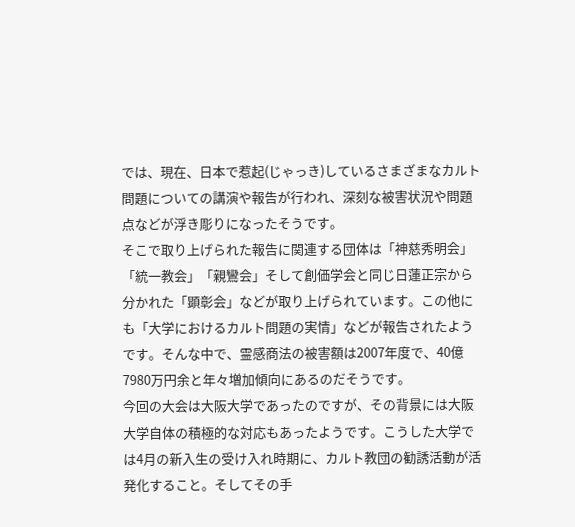では、現在、日本で惹起(じゃっき)しているさまざまなカルト問題についての講演や報告が行われ、深刻な被害状況や問題点などが浮き彫りになったそうです。
そこで取り上げられた報告に関連する団体は「神慈秀明会」「統一教会」「親鸞会」そして創価学会と同じ日蓮正宗から分かれた「顕彰会」などが取り上げられています。この他にも「大学におけるカルト問題の実情」などが報告されたようです。そんな中で、霊感商法の被害額は2007年度で、40億7980万円余と年々増加傾向にあるのだそうです。
今回の大会は大阪大学であったのですが、その背景には大阪大学自体の積極的な対応もあったようです。こうした大学では4月の新入生の受け入れ時期に、カルト教団の勧誘活動が活発化すること。そしてその手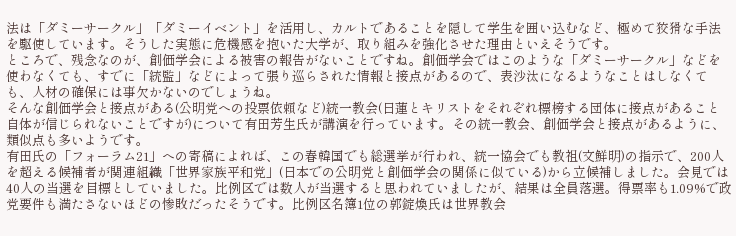法は「ダミーサークル」「ダミーイベント」を活用し、カルトであることを隠して学生を囲い込むなど、極めて狡猾な手法を駆使しています。そうした実態に危機感を抱いた大学が、取り組みを強化させた理由といえそうです。
ところで、残念なのが、創価学会による被害の報告がないことですね。創価学会ではこのような「ダミーサークル」などを使わなくても、すでに「統監」などによって張り巡らされた情報と接点があるので、表沙汰になるようなことはしなくても、人材の確保には事欠かないのでしょうね。
そんな創価学会と接点がある(公明党への投票依頼など)統一教会(日蓮とキリストをそれぞれ標榜する団体に接点があること自体が信じられないことですが)について有田芳生氏が講演を行っています。その統一教会、創価学会と接点があるように、類似点も多いようです。
有田氏の「フォーラム21」への寄稿によれば、この春韓国でも総選挙が行われ、統一協会でも教祖(文鮮明)の指示で、200人を超える候補者が関連組織「世界家族平和党」(日本での公明党と創価学会の関係に似ている)から立候補しました。会見では40人の当選を目標としていました。比例区では数人が当選すると思われていましたが、結果は全員落選。得票率も1.09%で政党要件も満たさないほどの惨敗だったそうです。比例区名簿1位の郭錠煥氏は世界教会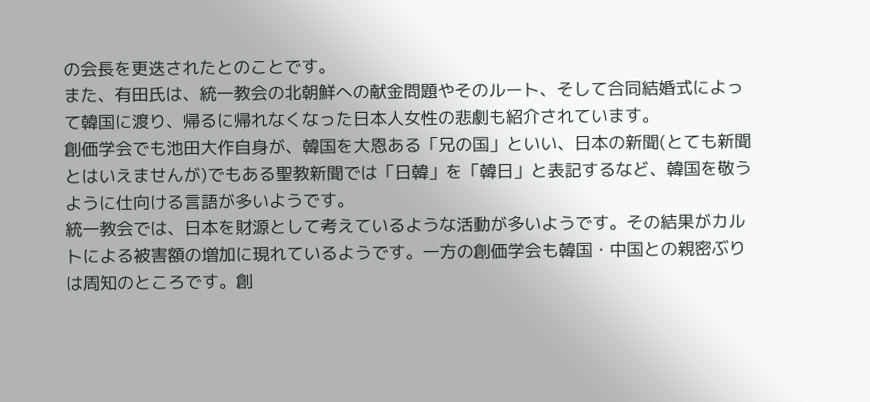の会長を更迭されたとのことです。
また、有田氏は、統一教会の北朝鮮への献金問題やそのルート、そして合同結婚式によって韓国に渡り、帰るに帰れなくなった日本人女性の悲劇も紹介されています。
創価学会でも池田大作自身が、韓国を大恩ある「兄の国」といい、日本の新聞(とても新聞とはいえませんが)でもある聖教新聞では「日韓」を「韓日」と表記するなど、韓国を敬うように仕向ける言語が多いようです。
統一教会では、日本を財源として考えているような活動が多いようです。その結果がカルトによる被害額の増加に現れているようです。一方の創価学会も韓国・中国との親密ぶりは周知のところです。創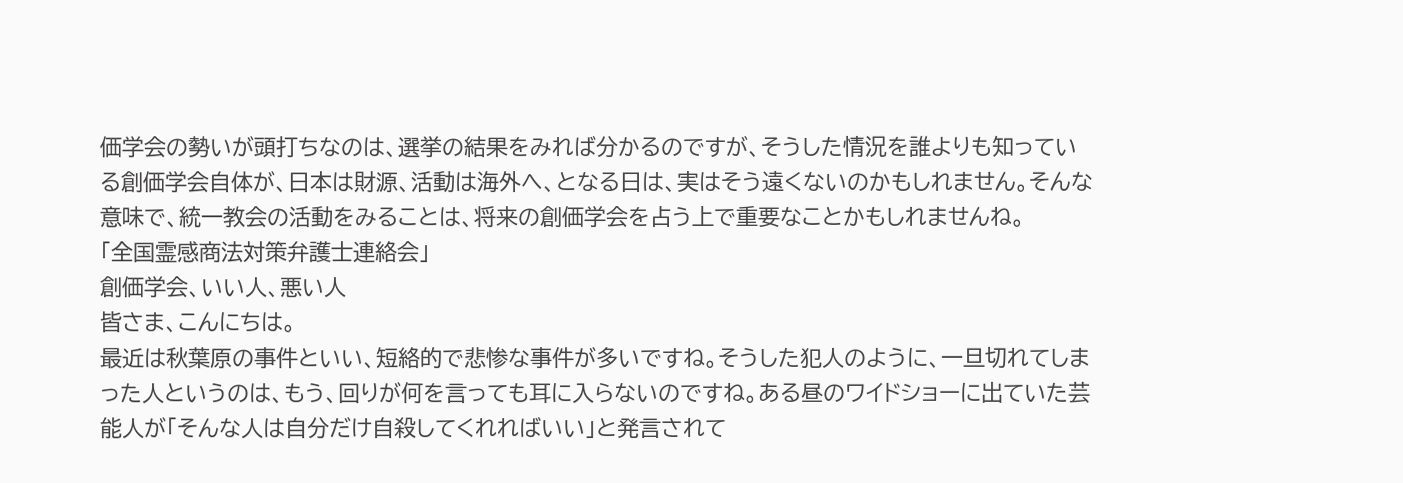価学会の勢いが頭打ちなのは、選挙の結果をみれば分かるのですが、そうした情況を誰よりも知っている創価学会自体が、日本は財源、活動は海外へ、となる日は、実はそう遠くないのかもしれません。そんな意味で、統一教会の活動をみることは、将来の創価学会を占う上で重要なことかもしれませんね。
「全国霊感商法対策弁護士連絡会」
創価学会、いい人、悪い人
皆さま、こんにちは。
最近は秋葉原の事件といい、短絡的で悲惨な事件が多いですね。そうした犯人のように、一旦切れてしまった人というのは、もう、回りが何を言っても耳に入らないのですね。ある昼のワイドショーに出ていた芸能人が「そんな人は自分だけ自殺してくれればいい」と発言されて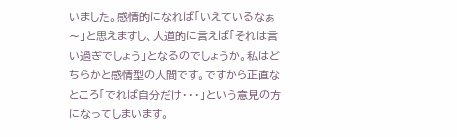いました。感情的になれば「いえているなぁ〜」と思えますし、人道的に言えば「それは言い過ぎでしょう」となるのでしょうか。私はどちらかと感情型の人間です。ですから正直なところ「でれば自分だけ・・・」という意見の方になってしまいます。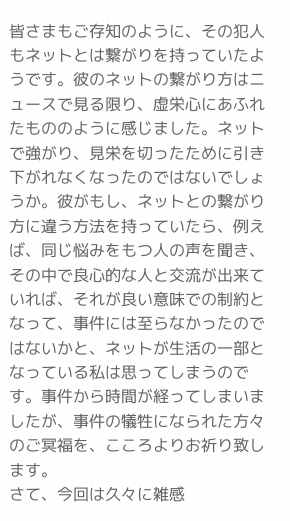皆さまもご存知のように、その犯人もネットとは繋がりを持っていたようです。彼のネットの繋がり方はニュースで見る限り、虚栄心にあふれたもののように感じました。ネットで強がり、見栄を切ったために引き下がれなくなったのではないでしょうか。彼がもし、ネットとの繋がり方に違う方法を持っていたら、例えば、同じ悩みをもつ人の声を聞き、その中で良心的な人と交流が出来ていれば、それが良い意味での制約となって、事件には至らなかったのではないかと、ネットが生活の一部となっている私は思ってしまうのです。事件から時間が経ってしまいましたが、事件の犠牲になられた方々のご冥福を、こころよりお祈り致します。
さて、今回は久々に雑感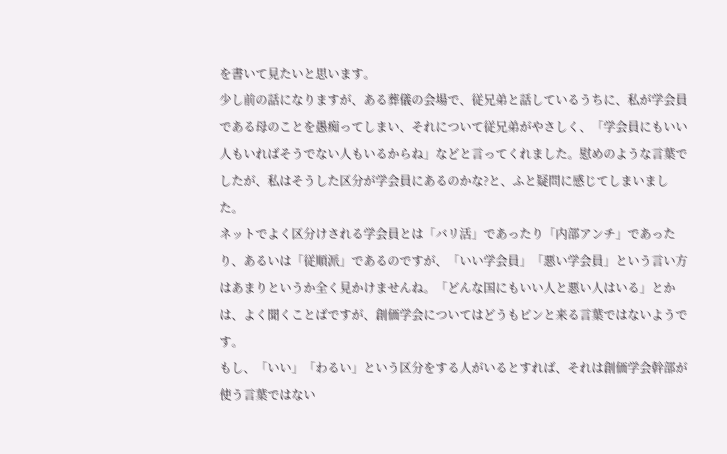を書いて見たいと思います。
少し前の話になりますが、ある葬儀の会場で、従兄弟と話しているうちに、私が学会員である母のことを愚痴ってしまい、それについて従兄弟がやさしく、「学会員にもいい人もいればそうでない人もいるからね」などと言ってくれました。慰めのような言葉でしたが、私はそうした区分が学会員にあるのかな?と、ふと疑問に感じてしまいました。
ネットでよく区分けされる学会員とは「バリ活」であったり「内部アンチ」であったり、あるいは「従順派」であるのですが、「いい学会員」「悪い学会員」という言い方はあまりというか全く見かけませんね。「どんな国にもいい人と悪い人はいる」とかは、よく聞くことばですが、創価学会についてはどうもピンと来る言葉ではないようです。
もし、「いい」「わるい」という区分をする人がいるとすれば、それは創価学会幹部が使う言葉ではない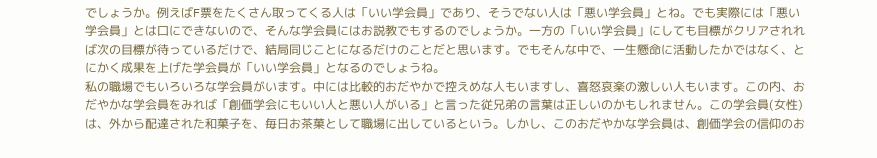でしょうか。例えばF票をたくさん取ってくる人は「いい学会員」であり、そうでない人は「悪い学会員」とね。でも実際には「悪い学会員」とは口にできないので、そんな学会員にはお説教でもするのでしょうか。一方の「いい学会員」にしても目標がクリアされれば次の目標が待っているだけで、結局同じことになるだけのことだと思います。でもそんな中で、一生懸命に活動したかではなく、とにかく成果を上げた学会員が「いい学会員」となるのでしょうね。
私の職場でもいろいろな学会員がいます。中には比較的おだやかで控えめな人もいますし、喜怒哀楽の激しい人もいます。この内、おだやかな学会員をみれば「創価学会にもいい人と悪い人がいる」と言った従兄弟の言葉は正しいのかもしれません。この学会員(女性)は、外から配達された和菓子を、毎日お茶菓として職場に出しているという。しかし、このおだやかな学会員は、創価学会の信仰のお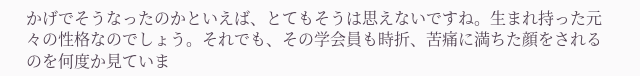かげでそうなったのかといえば、とてもそうは思えないですね。生まれ持った元々の性格なのでしょう。それでも、その学会員も時折、苦痛に満ちた顔をされるのを何度か見ていま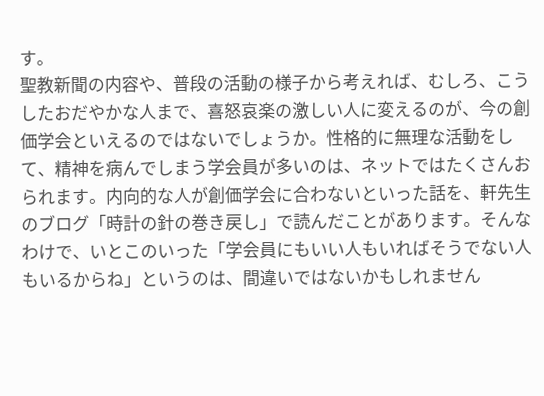す。
聖教新聞の内容や、普段の活動の様子から考えれば、むしろ、こうしたおだやかな人まで、喜怒哀楽の激しい人に変えるのが、今の創価学会といえるのではないでしょうか。性格的に無理な活動をして、精神を病んでしまう学会員が多いのは、ネットではたくさんおられます。内向的な人が創価学会に合わないといった話を、軒先生のブログ「時計の針の巻き戻し」で読んだことがあります。そんなわけで、いとこのいった「学会員にもいい人もいればそうでない人もいるからね」というのは、間違いではないかもしれません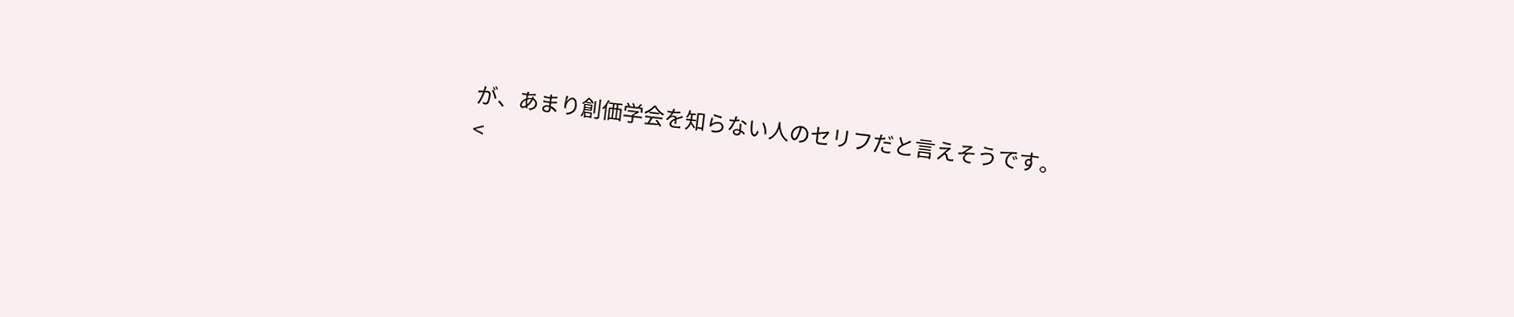が、あまり創価学会を知らない人のセリフだと言えそうです。
<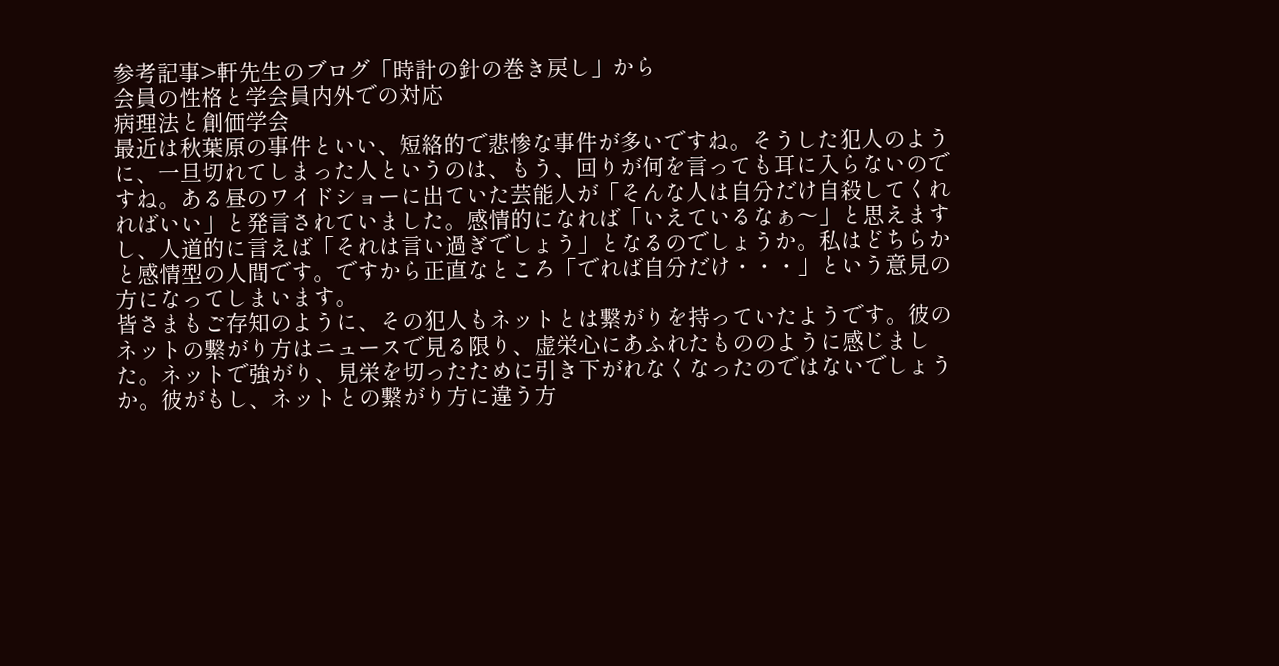参考記事>軒先生のブログ「時計の針の巻き戻し」から
会員の性格と学会員内外での対応
病理法と創価学会
最近は秋葉原の事件といい、短絡的で悲惨な事件が多いですね。そうした犯人のように、一旦切れてしまった人というのは、もう、回りが何を言っても耳に入らないのですね。ある昼のワイドショーに出ていた芸能人が「そんな人は自分だけ自殺してくれればいい」と発言されていました。感情的になれば「いえているなぁ〜」と思えますし、人道的に言えば「それは言い過ぎでしょう」となるのでしょうか。私はどちらかと感情型の人間です。ですから正直なところ「でれば自分だけ・・・」という意見の方になってしまいます。
皆さまもご存知のように、その犯人もネットとは繋がりを持っていたようです。彼のネットの繋がり方はニュースで見る限り、虚栄心にあふれたもののように感じました。ネットで強がり、見栄を切ったために引き下がれなくなったのではないでしょうか。彼がもし、ネットとの繋がり方に違う方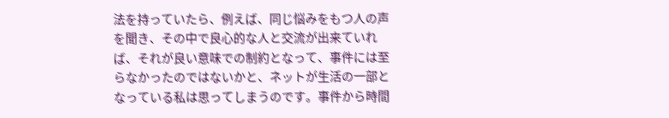法を持っていたら、例えば、同じ悩みをもつ人の声を聞き、その中で良心的な人と交流が出来ていれば、それが良い意味での制約となって、事件には至らなかったのではないかと、ネットが生活の一部となっている私は思ってしまうのです。事件から時間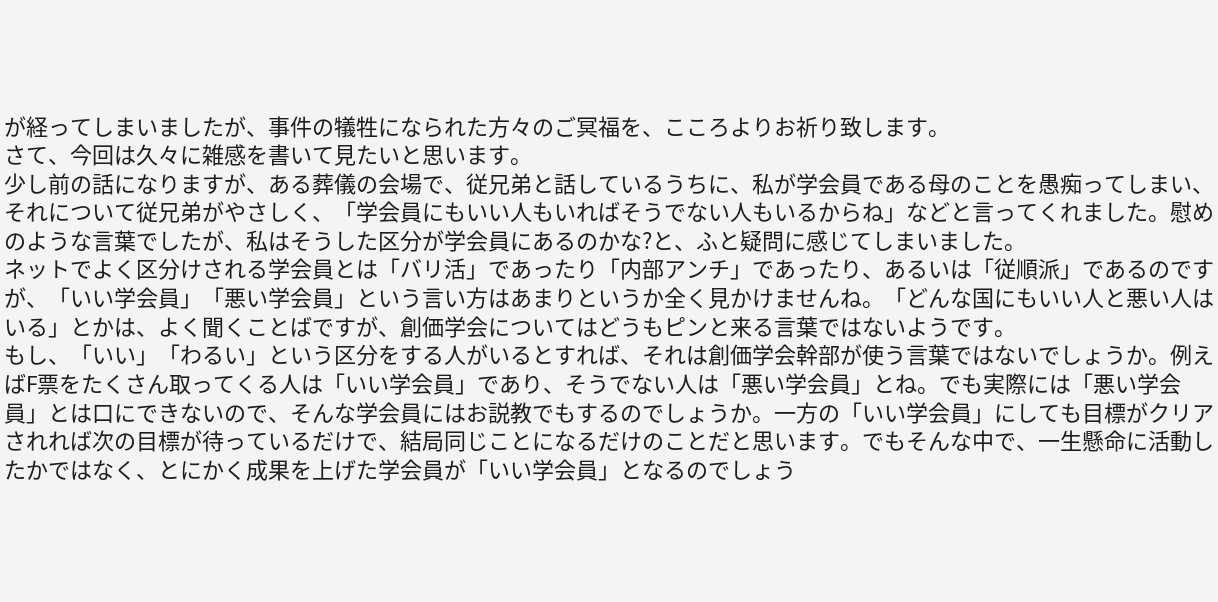が経ってしまいましたが、事件の犠牲になられた方々のご冥福を、こころよりお祈り致します。
さて、今回は久々に雑感を書いて見たいと思います。
少し前の話になりますが、ある葬儀の会場で、従兄弟と話しているうちに、私が学会員である母のことを愚痴ってしまい、それについて従兄弟がやさしく、「学会員にもいい人もいればそうでない人もいるからね」などと言ってくれました。慰めのような言葉でしたが、私はそうした区分が学会員にあるのかな?と、ふと疑問に感じてしまいました。
ネットでよく区分けされる学会員とは「バリ活」であったり「内部アンチ」であったり、あるいは「従順派」であるのですが、「いい学会員」「悪い学会員」という言い方はあまりというか全く見かけませんね。「どんな国にもいい人と悪い人はいる」とかは、よく聞くことばですが、創価学会についてはどうもピンと来る言葉ではないようです。
もし、「いい」「わるい」という区分をする人がいるとすれば、それは創価学会幹部が使う言葉ではないでしょうか。例えばF票をたくさん取ってくる人は「いい学会員」であり、そうでない人は「悪い学会員」とね。でも実際には「悪い学会員」とは口にできないので、そんな学会員にはお説教でもするのでしょうか。一方の「いい学会員」にしても目標がクリアされれば次の目標が待っているだけで、結局同じことになるだけのことだと思います。でもそんな中で、一生懸命に活動したかではなく、とにかく成果を上げた学会員が「いい学会員」となるのでしょう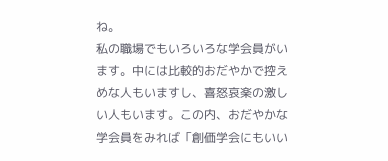ね。
私の職場でもいろいろな学会員がいます。中には比較的おだやかで控えめな人もいますし、喜怒哀楽の激しい人もいます。この内、おだやかな学会員をみれば「創価学会にもいい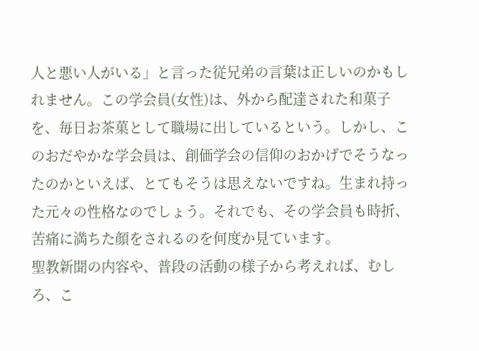人と悪い人がいる」と言った従兄弟の言葉は正しいのかもしれません。この学会員(女性)は、外から配達された和菓子を、毎日お茶菓として職場に出しているという。しかし、このおだやかな学会員は、創価学会の信仰のおかげでそうなったのかといえば、とてもそうは思えないですね。生まれ持った元々の性格なのでしょう。それでも、その学会員も時折、苦痛に満ちた顔をされるのを何度か見ています。
聖教新聞の内容や、普段の活動の様子から考えれば、むしろ、こ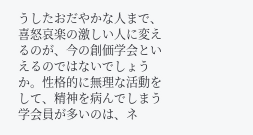うしたおだやかな人まで、喜怒哀楽の激しい人に変えるのが、今の創価学会といえるのではないでしょうか。性格的に無理な活動をして、精神を病んでしまう学会員が多いのは、ネ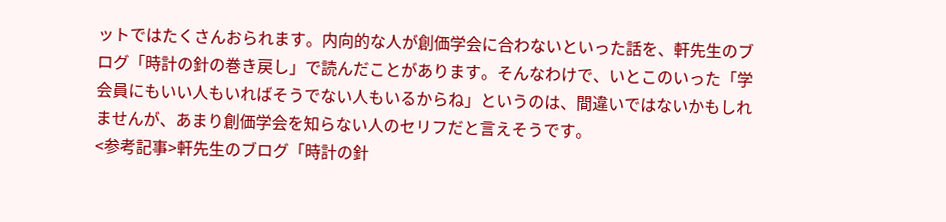ットではたくさんおられます。内向的な人が創価学会に合わないといった話を、軒先生のブログ「時計の針の巻き戻し」で読んだことがあります。そんなわけで、いとこのいった「学会員にもいい人もいればそうでない人もいるからね」というのは、間違いではないかもしれませんが、あまり創価学会を知らない人のセリフだと言えそうです。
<参考記事>軒先生のブログ「時計の針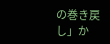の巻き戻し」か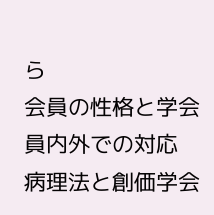ら
会員の性格と学会員内外での対応
病理法と創価学会